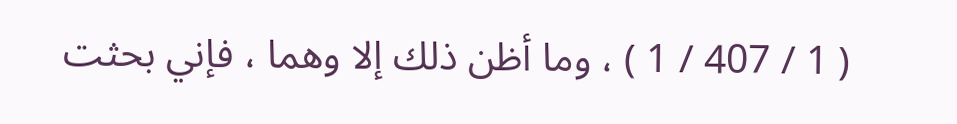( 1 / 407 / 1 ) ، وما أظن ذلك إلا وهما ، فإني بحثت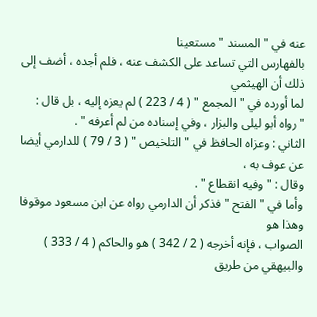عنه في " المسند " مستعينا
بالفهارس التي تساعد على الكشف عنه ، فلم أجده ، أضف إلى ذلك أن الهيثمي
لما أورده في " المجمع " ( 4 / 223 ) لم يعزه إليه ، بل قال :
" رواه أبو ليلى والبزار ، وفي إسناده من لم أعرفه " .
الثاني : وعزاه الحافظ في " التلخيص " ( 3 / 79 ) للدارمي أيضا عن عوف به ،
وقال : " وفيه انقطاع " .
وأما في " الفتح " فذكر أن الدارمي رواه عن ابن مسعود موقوفا وهذا هو
الصواب ، فإنه أخرجه ( 2 / 342 ) هو والحاكم ( 4 / 333 ) والبيهقي من طريق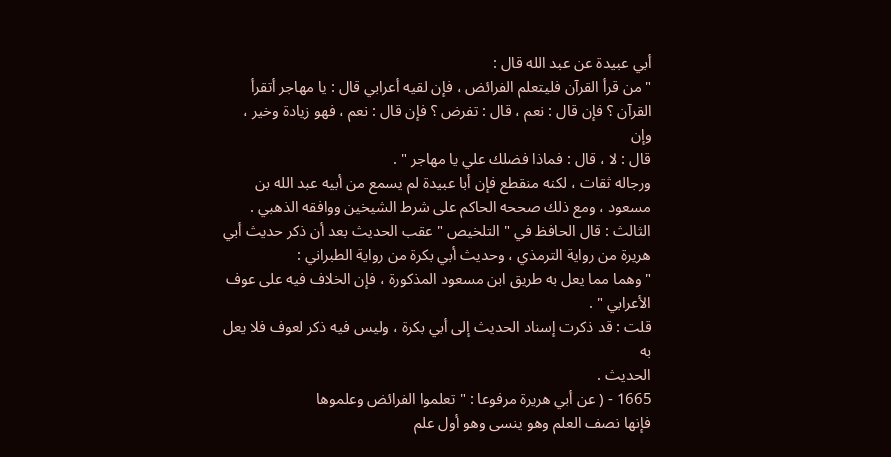أبي عبيدة عن عبد الله قال :
" من قرأ القرآن فليتعلم الفرائض ، فإن لقيه أعرابي قال : يا مهاجر أتقرأ
القرآن ؟ فإن قال : نعم ، قال : تفرض ؟ فإن قال : نعم ، فهو زيادة وخير ، وإن
قال : لا ، قال : فماذا فضلك علي يا مهاجر " .
ورجاله ثقات ، لكنه منقطع فإن أبا عبيدة لم يسمع من أبيه عبد الله بن
مسعود ، ومع ذلك صححه الحاكم على شرط الشيخين ووافقه الذهبي .
الثالث : قال الحافظ في " التلخيص " عقب الحديث بعد أن ذكر حديث أبي
هريرة من رواية الترمذي ، وحديث أبي بكرة من رواية الطبراني :
" وهما مما يعل به طريق ابن مسعود المذكورة ، فإن الخلاف فيه على عوف
الأعرابي " .
قلت : قد ذكرت إسناد الحديث إلى أبي بكرة ، وليس فيه ذكر لعوف فلا يعل به
الحديث .
1665 - ( عن أبي هريرة مرفوعا : " تعلموا الفرائض وعلموها
فإنها نصف العلم وهو ينسى وهو أول علم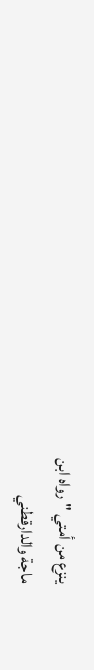ينزع من أمتي " رواه ابن
ماجة والدارقطني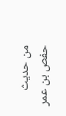من حديث حفص بن عمر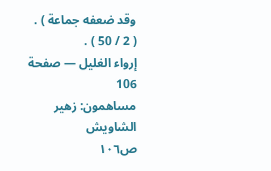وقد ضعفه جماعة ) .
( 2 / 50 ) .
إرواء الغليل — صفحة 106
مساهمون: زهير الشاويش
ص١٠٦